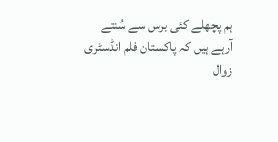ہم پچھلے کئی برس سے سُنتے آرہے ہیں کہ پاکستان فلم انڈسٹری زوال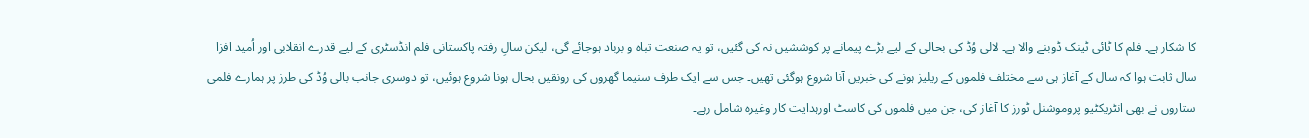کا شکار ہے۔ فلم کا ٹائی ٹینک ڈوبنے والا ہے۔ لالی وُڈ کی بحالی کے لیے بڑے پیمانے پر کوششیں نہ کی گئیں، تو یہ صنعت تباہ و برباد ہوجائے گی، لیکن سالِ رفتہ پاکستانی فلم انڈسٹری کے لیے قدرے انقلابی اور اُمید افزا سال ثابت ہوا کہ سال کے آغاز ہی سے مختلف فلموں کے ریلیز ہونے کی خبریں آنا شروع ہوگئی تھیں۔ جس سے ایک طرف سنیما گھروں کی رونقیں بحال ہونا شروع ہوئیں، تو دوسری جانب بالی وُڈ کی طرز پر ہمارے فلمی ستاروں نے بھی انٹریکٹیو پروموشنل ٹورز کا آغاز کی، جن میں فلموں کی کاسٹ اورہدایت کار وغیرہ شامل رہے۔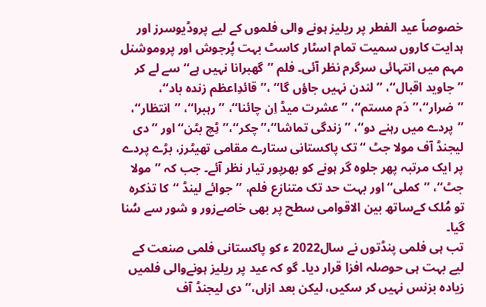خصوصاً عید الفطر پر ریلیز ہونے والی فلموں کے لیے پروڈیوسرز اور ہدایت کاروں سمیت تمام اسٹار کاسٹ بہت پُرجوش اور پروموشنل مہم میں انتہائی سرگرم نظر آئی۔ فلم ’’گھبرانا نہیں ہے‘‘ سے لے کر ’’جاوید اقبال‘‘، ’’ لندن نہیں جاؤں گا‘‘ ،’’قائدِاعظم زندہ باد‘‘، ’’ضرار‘‘،’’دَم مستم‘‘، ’’عشرت میڈ اِن چائنا‘‘، ’’رہبرا‘‘، ’’انتظار‘‘، ’’پردے میں رہنے دو‘‘، ’’زندگی تماشا‘‘،’’ چکر‘‘،’’ٹِچ بٹن‘‘ اور ’’دی لیجنڈ آف مولا جٹ ‘‘تک پاکستانی ستارے مقامی تھیٹرز، بڑے پردے پر ایک مرتبہ پھر جلوہ گر ہونے کو بھرپور تیار نظر آئے۔ جب کہ ’’مولا جٹ‘‘، ’’کملی‘‘ اور بہت حد تک متنازع فلم، ’’جوائے لینڈ ‘‘کا تذکرہ تو مُلک کےساتھ بین الاقوامی سطح پر بھی خاصےزور و شور سے سُنا گیا۔
تب ہی فلمی پنڈتوں نے سال2022 ء کو پاکستانی فلمی صنعت کے لیے بہت ہی حوصلہ افزا قرار دیا۔ گو کہ عید پر ریلیز ہونےوالی فلمیں زیادہ بزنس نہیں کر سکیں، لیکن بعد ازاں،’’دی لیجنڈ آف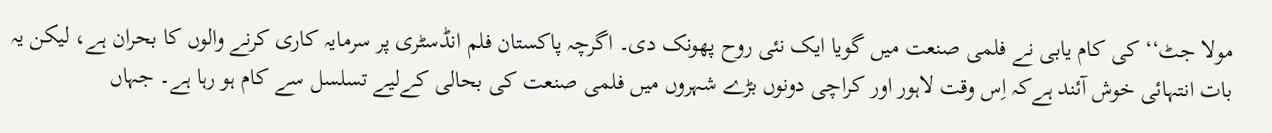مولا جٹ‘‘ کی کام یابی نے فلمی صنعت میں گویا ایک نئی روح پھونک دی۔ اگرچہ پاکستان فلم انڈسٹری پر سرمایہ کاری کرنے والوں کا بحران ہے، لیکن یہ بات انتہائی خوش آئند ہےکہ اِس وقت لاہور اور کراچی دونوں بڑے شہروں میں فلمی صنعت کی بحالی کےلیے تسلسل سے کام ہو رہا ہے۔ جہاں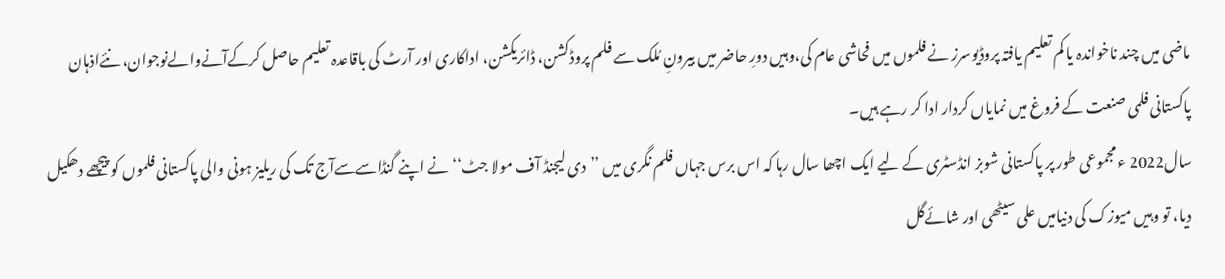ماضی میں چند ناخواندہ یا کم تعلیم یافتہ پروڈیوسرز نے فلموں میں فحاشی عام کی،وہیں دورِ حاضر میں بیرونِ مُلک سے فلم پروڈکشن، ڈائریکشن، اداکاری اور آرٹ کی باقاعدہ تعلیم حاصل کرکےآنےوالےنوجوان، نئےاذہان پاکستانی فلمی صنعت کے فروغ میں نمایاں کردار ادا کر رہے ہیں۔
سال2022 ء مجموعی طور پر پاکستانی شوبز انڈسٹری کے لیے ایک اچھا سال رہا کہ اس برس جہاں فلم نگری میں ’’دی لیجنڈ آف مولا جٹ‘‘ نے اپنے گنڈاسےسےآج تک کی ریلیز ہونی والی پاکستانی فلموں کو پیچھے دھکیل دیا، تو وہیں میوزک کی دنیامیں علی سیٹھی اور شائےگل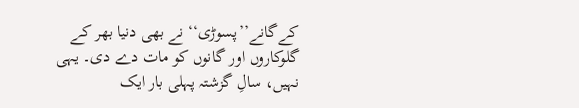کےگانے’’پسوڑی‘‘ نے بھی دنیا بھر کے گلوکاروں اور گانوں کو مات دے دی۔ یہی نہیں، سالِ گزشتہ پہلی بار ایک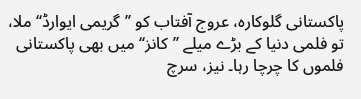پاکستانی گلوکارہ، عروج آفتاب کو ’’گریمی ایوارڈ‘‘ ملا، تو فلمی دنیا کے بڑے میلے ’’کانز‘‘ میں بھی پاکستانی فلموں کا چرچا رہا۔ نیز، سرچ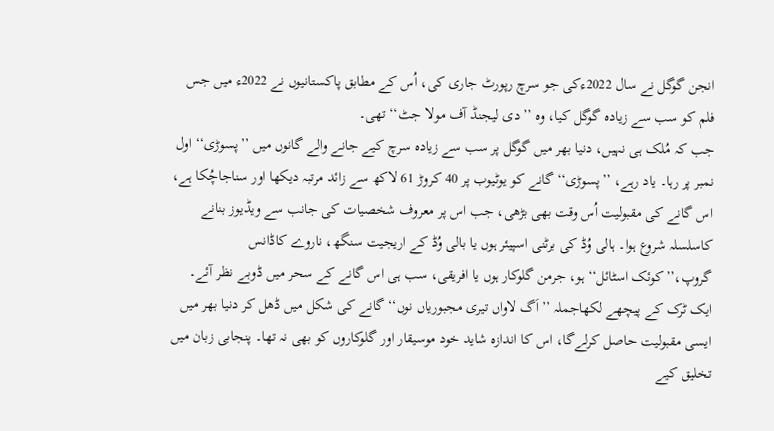انجن گوگل نے سال 2022ءکی جو سرچ رپورٹ جاری کی، اُس کے مطابق پاکستانیوں نے 2022ء میں جس فلم کو سب سے زیادہ گوگل کیا، وہ ’’دی لیجنڈ آف مولا جٹ‘‘ تھی۔
جب کہ مُلک ہی نہیں، دنیا بھر میں گوگل پر سب سے زیادہ سرچ کیے جانے والے گانوں میں ’’پسوڑی‘‘ اول نمبر پر رہا۔ یاد رہے، ’’پسوڑی‘‘ گانے کو یوٹیوب پر 40 کروڑ 61 لاکھ سے زائد مرتبہ دیکھا اور سناجاچُکا ہے، اس گانے کی مقبولیت اُس وقت بھی بڑھی، جب اس پر معروف شخصیات کی جانب سے ویڈیوز بنانے کاسلسلہ شروع ہوا۔ ہالی وُڈ کی برٹنی اسپیئر ہوں یا بالی وُڈ کے اریجیت سنگھ، ناروے کاڈانس گروپ،’’کوئک اسٹائل‘‘ ہو، جرمن گلوکار ہوں یا افریقی، سب ہی اس گانے کے سحر میں ڈوبے نظر آئے۔
ایک ٹرک کے پیچھے لکھاجملہ ’’اَگ لاواں تیری مجبوریاں نوں‘‘ گانے کی شکل میں ڈھل کر دنیا بھر میں ایسی مقبولیت حاصل کرلےگا، اس کا اندازہ شاید خود موسیقار اور گلوکاروں کو بھی نہ تھا۔ پنجابی زبان میں تخلیق کیے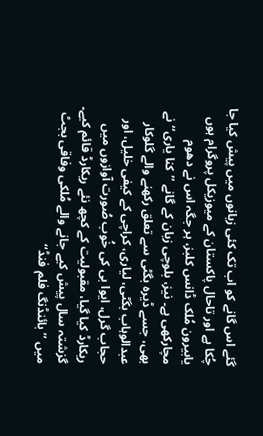گئے اس گانے کو اب تک کئی زبانوں میں پیش کیا جا چُکا ہے اور تاحال پاکستان کے میوزیکل پروگرام ہوں یابیرون مُلک ڈانس کلبز، ہر جگہ اس نے دھوم مچارکھی ہے۔ نیز، بلوچی زبان کے گانے ’’کنا یاری‘‘ نے بھی، جسے ڈیرہ بگٹی سے تعلق رکھنے والے گلوکار عبدالوہاب بگٹی، لیاری، کراچی کے کیفی خلیل، اور حجاب گرل، ایوا بی کی خُوب صُورت آوازوں میں ریکارڈ کیا گیا، مقبولیت کے کچھ نئے ریکارڈ قائم کیے۔
گزشتہ سال پیش کیے جانے والے مُلکی وفاقی بجٹ میں ’’بائنڈنگ فلم فنڈ‘‘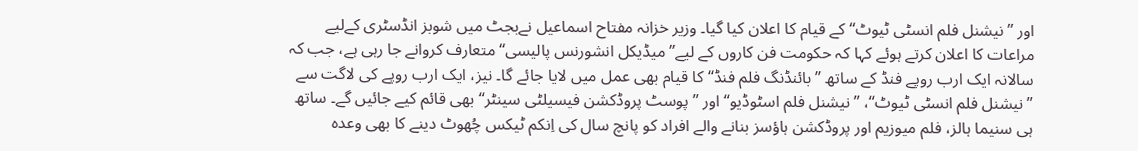اور ’’نیشنل فلم انسٹی ٹیوٹ‘‘ کے قیام کا اعلان کیا گیا۔ وزیر خزانہ مفتاح اسماعیل نےبجٹ میں شوبز انڈسٹری کےلیے مراعات کا اعلان کرتے ہوئے کہا کہ حکومت فن کاروں کے لیے’’میڈیکل انشورنس پالیسی‘‘ متعارف کروانے جا رہی ہے، جب کہ سالانہ ایک ارب روپے فنڈ کے ساتھ ’’بائنڈنگ فلم فنڈ‘‘ کا قیام بھی عمل میں لایا جائے گا۔ نیز، ایک ارب روپے کی لاگت سے ’’نیشنل فلم انسٹی ٹیوٹ‘‘، ’’نیشنل فلم اسٹوڈیو‘‘ اور ’’پوسٹ پروڈکشن فیسیلٹی سینٹر‘‘ بھی قائم کیے جائیں گے۔ ساتھ ہی سنیما ہالز، فلم میوزیم اور پروڈکشن ہاؤسز بنانے والے افراد کو پانچ سال کی اِنکم ٹیکس چُھوٹ دینے کا بھی وعدہ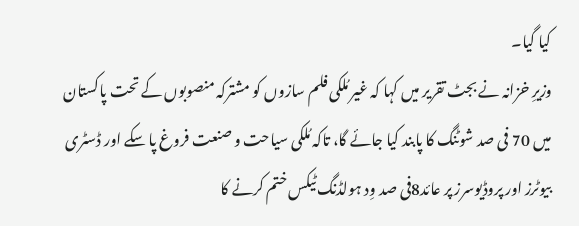کیا گیا۔
وزیرِ خزانہ نے بجٹ تقریر میں کہا کہ غیر مُلکی فلم سازوں کو مشترکہ منصوبوں کے تحت پاکستان میں 70 فی صد شوٹنگ کا پابند کیا جائے گا، تاکہ مُلکی سیاحت و صنعت فروغ پا سکے اور ڈسٹری بیوٹرز اور پروڈیوسرز پر عائد8فی صد وِد ہولڈنگ ٹیکس ختم کرنے کا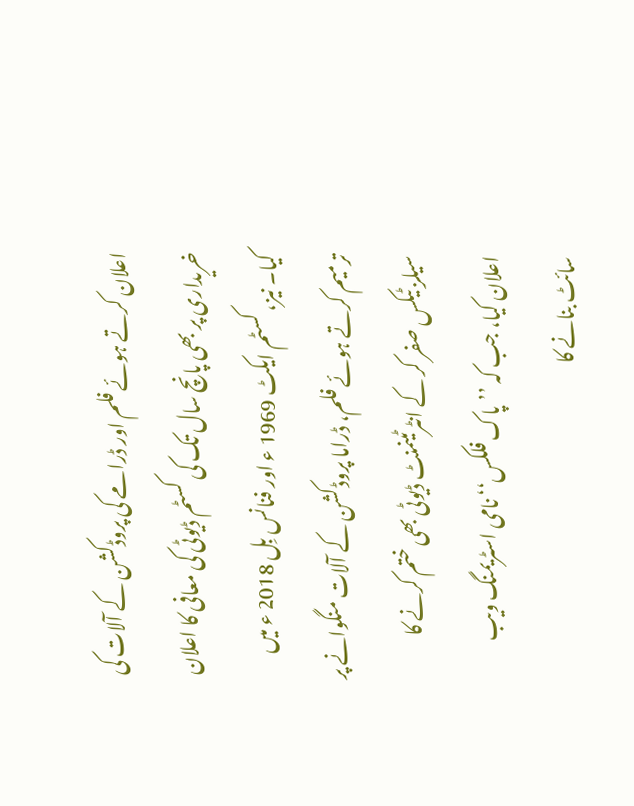اعلان کرتے ہوئے فلم اور ڈرامے کی پروڈکشن کے آلات کی خریداری پر بھی پانچ سال تک کی کسٹم ڈیوٹی کی معافی کا اعلان کیا۔ نیز، کسٹم ایکٹ 1969 ء اور فنانس بِل 2018 ء میں ترمیم کرتے ہوئے فلم، ڈراما پروڈکشن کے آلات منگوانے پر سیلز ٹیکس صفر کر کے انٹرٹینمنٹ ڈیوٹی بھی ختم کرنے کا اعلان کیا، جب کہ ’’پاک فلکس‘‘ نامی اسٹریمنگ ویب سائٹ بنانے کا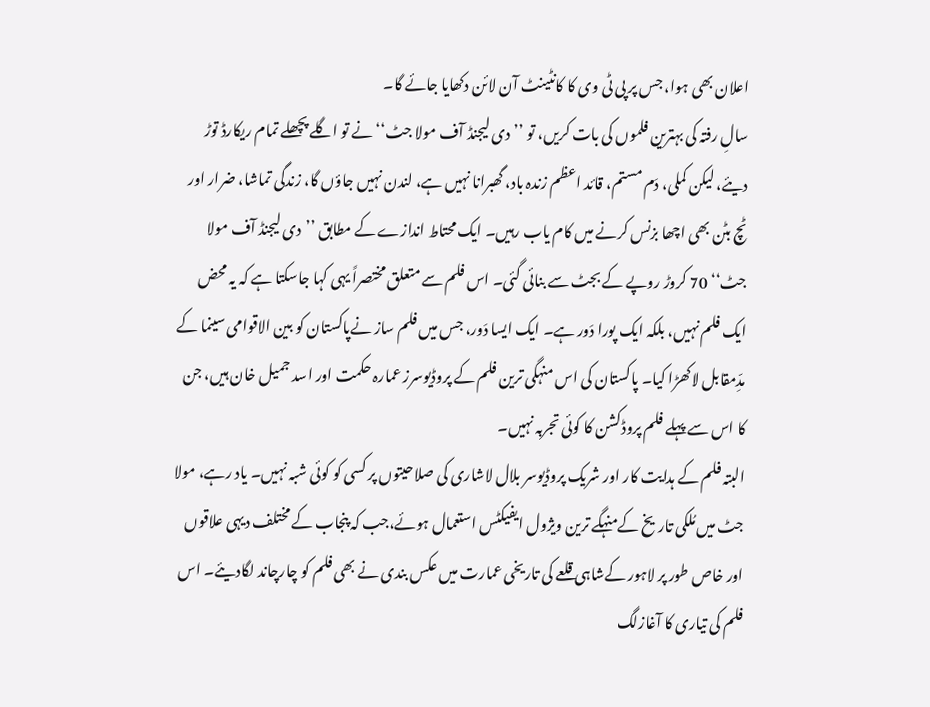اعلان بھی ہوا، جس پر پی ٹی وی کا کانٹینٹ آن لائن دکھایا جائے گا۔
سالِ رفتہ کی بہترین فلموں کی بات کریں، تو ’’دی لیجنڈ آف مولا جٹ‘‘ نے تو اگلے پچھلے تمام ریکارڈ توڑ دیئے، لیکن کملی، دَم مستم، قائد اعظم زندہ باد، گھبرانا نہیں ہے، لندن نہیں جاؤں گا، زندگی تماشا، ضرار اور ٹچ بٹن بھی اچھا بزنس کرنے میں کام یاب رہیں۔ ایک محتاط اندازے کے مطابق ’’دی لیجنڈ آف مولا جٹ‘‘ 70 کروڑ روپے کے بجٹ سے بنائی گئی۔ اس فلم سے متعلق مختصراً یہی کہا جاسکتا ہے کہ یہ محض ایک فلم نہیں، بلکہ ایک پورا دَور ہے۔ ایک ایسا دَور، جس میں فلم ساز نےپاکستان کو بین الاقوامی سینما کے مدِّمقابل لاکھڑا کیا۔ پاکستان کی اس منہگی ترین فلم کے پروڈیوسرز عمارہ حکمت اور اسد جمیل خان ہیں، جن کا اس سے پہلے فلم پروڈکشن کا کوئی تجربہ نہیں۔
البتہ فلم کے ہدایت کار اور شریک پروڈیوسر بلال لاشاری کی صلاحیتوں پر کسی کو کوئی شبہ نہیں۔ یاد رہے، مولا جٹ میں مُلکی تاریخ کےمنہگے ترین ویژول ایفیکٹس استعمال ہوئے،جب کہ پنجاب کے مختلف دیہی علاقوں اور خاص طور پر لاہور کےشاہی قلعے کی تاریخی عمارت میں عکس بندی نے بھی فلم کو چارچاند لگادیئے۔ اس فلم کی تیاری کا آغازلگ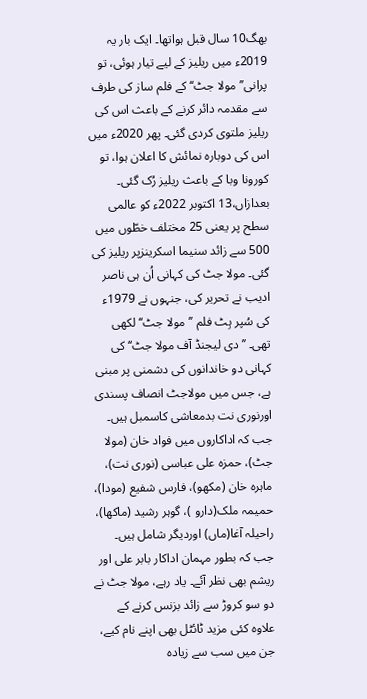بھگ10 سال قبل ہواتھا۔ ایک بار یہ 2019ء میں ریلیز کے لیے تیار ہوئی، تو پرانی’’مولا جٹ‘‘ کے فلم ساز کی طرف سے مقدمہ دائر کرنے کے باعث اس کی ریلیز ملتوی کردی گئی۔ پھر 2020ء میں اس کی دوبارہ نمائش کا اعلان ہوا، تو کورونا وبا کے باعث ریلیز رُک گئی۔
بعدازاں،13 اکتوبر 2022ء کو عالمی سطح پر یعنی 25 مختلف خطّوں میں 500 سے زائد سنیما اسکرینزپر ریلیز کی گئی۔ مولا جٹ کی کہانی اُن ہی ناصر ادیب نے تحریر کی، جنہوں نے 1979ء کی سُپر ہِٹ فلم ’’مولا جٹ‘‘ لکھی تھی۔ ’’دی لیجنڈ آف مولا جٹ‘‘ کی کہانی دو خاندانوں کی دشمنی پر مبنی ہے، جس میں مولاجٹ انصاف پسندی اورنوری نت بدمعاشی کاسمبل ہیں۔ جب کہ اداکاروں میں فواد خان (مولا جٹ)، حمزہ علی عباسی (نوری نت)، ماہرہ خان (مکھو)، فارس شفیع (مودا)، حمیمہ ملک(دارو )، گوہر رشید (ماکھا)، راحیلہ آغا(ماں) اوردیگر شامل ہیں۔
جب کہ بطور مہمان اداکار بابر علی اور ریشم بھی نظر آئے۔ یاد رہے، مولا جٹ نے دو سو کروڑ سے زائد بزنس کرنے کے علاوہ کئی مزید ٹائٹل بھی اپنے نام کیے، جن میں سب سے زیادہ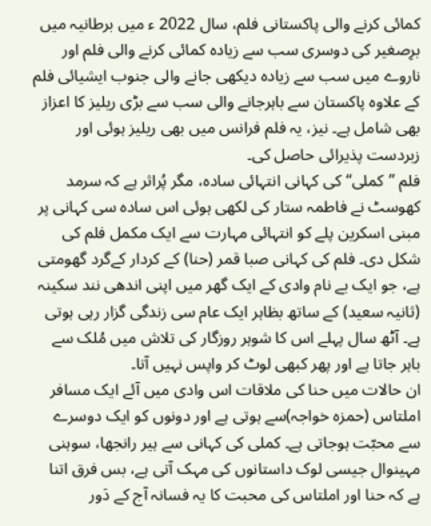کمائی کرنے والی پاکستانی فلم، سال 2022 ء میں برطانیہ میں برِصغیر کی دوسری سب سے زیادہ کمائی کرنے والی فلم اور ناروے میں سب سے زیادہ دیکھی جانے والی جنوب ایشیائی فلم کے علاوہ پاکستان سے باہرجانے والی سب سے بڑی ریلیز کا اعزاز بھی شامل ہے۔ نیز، یہ فلم فرانس میں بھی ریلیز ہوئی اور زبردست پذیرائی حاصل کی۔
فلم ’’کملی‘‘ کی کہانی انتہائی سادہ، مگر پُراثر ہے کہ سرمد کھوسٹ نے فاطمہ ستار کی لکھی ہوئی اس سادہ سی کہانی پر مبنی اسکرین پلے کو انتہائی مہارت سے ایک مکمل فلم کی شکل دی۔ فلم کی کہانی صبا قمر (حنا) کے کردار کےگرد گھومتی ہے، جو ایک بے نام وادی کے ایک گھر میں اپنی اندھی نند سکینہ (ثانیہ سعید) کے ساتھ بظاہر ایک عام سی زندگی گزار رہی ہوتی ہے۔ آٹھ سال پہلے اس کا شوہر روزگار کی تلاش میں مُلک سے باہر جاتا ہے اور پھر کبھی لوٹ کر واپس نہیں آتا۔
ان حالات میں حنا کی ملاقات اس وادی میں آئے ایک مسافر املتاس (حمزہ خواجہ)سے ہوتی ہے اور دونوں کو ایک دوسرے سے محبّت ہوجاتی ہے۔ کملی کی کہانی سے ہیر رانجھا، سوہنی مہینوال جیسی لوک داستانوں کی مہک آتی ہے، بس فرق اتنا ہے کہ حنا اور املتاس کی محبت کا یہ فسانہ آج کے دَور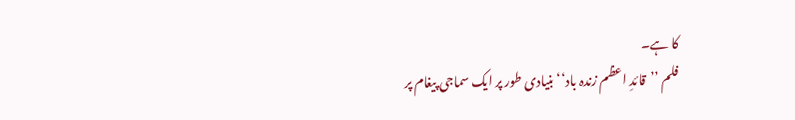کا ہے۔
فلم ’’قائدِ اعظم زندہ باد‘‘ بنیادی طور پر ایک سماجی پیغام پر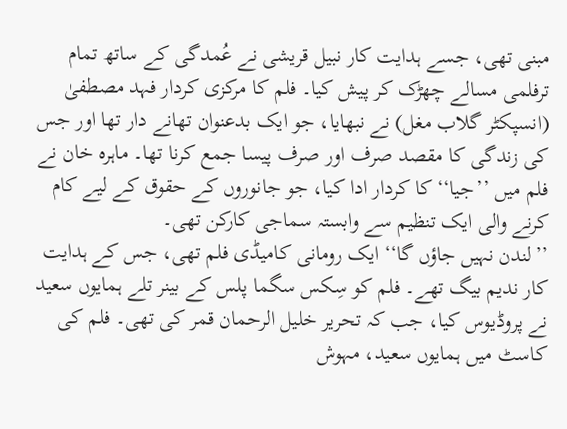مبنی تھی، جسے ہدایت کار نبیل قریشی نے عُمدگی کے ساتھ تمام ترفلمی مسالے چھڑک کر پیش کیا۔ فلم کا مرکزی کردار فہد مصطفیٰ (انسپکٹر گلاب مغل) نے نبھایا، جو ایک بدعنوان تھانے دار تھا اور جس کی زندگی کا مقصد صرف اور صرف پیسا جمع کرنا تھا۔ ماہرہ خان نے فلم میں ’’جیا‘‘ کا کردار ادا کیا، جو جانوروں کے حقوق کے لیے کام کرنے والی ایک تنظیم سے وابستہ سماجی کارکن تھی۔
’’لندن نہیں جاؤں گا‘‘ ایک رومانی کامیڈی فلم تھی، جس کے ہدایت کار ندیم بیگ تھے۔ فلم کو سِکس سگما پلس کے بینر تلے ہمایوں سعید نے پروڈیوس کیا، جب کہ تحریر خلیل الرحمان قمر کی تھی۔ فلم کی کاسٹ میں ہمایوں سعید، مہوش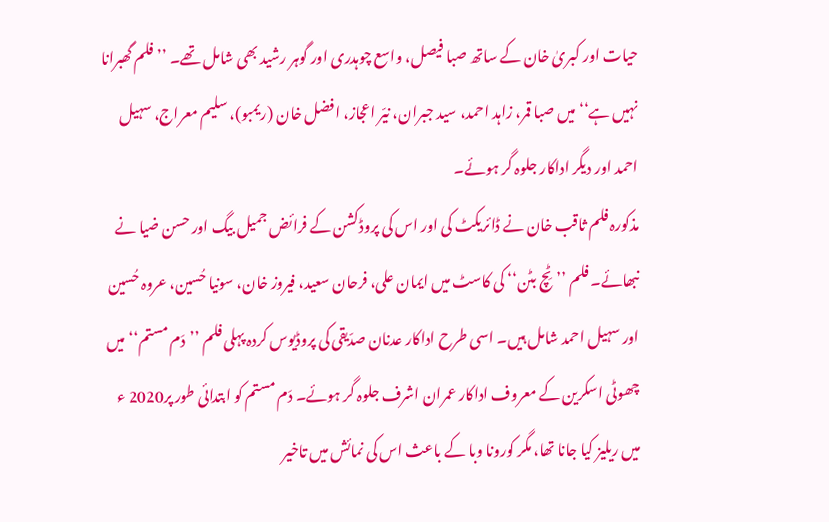حیات اور کبریٰ خان کے ساتھ صبا فیصل، واسع چوہدری اور گوہر رشید بھی شامل تھے۔ ’’فلم گھبرانا نہیں ہے‘‘ میں صبا قمر، زاہد احمد، سید جبران، نیّر اعجاز، افضل خان (ریمبو)، سلیم معراج، سہیل احمد اور دیگر اداکار جلوہ گر ہوئے۔
مذکورہ فلم ثاقب خان نے ڈائریکٹ کی اور اس کی پروڈکشن کے فرائض جمیل بیگ اور حسن ضیا نے نبھائے۔ فلم ’’ٹِچ بٹن‘‘ کی کاسٹ میں ایمان علی، فرحان سعید، فیروز خان، سونیا حُسین، عروہ حُسین اور سہیل احمد شامل ہیں۔ اسی طرح اداکار عدنان صدّیقی کی پروڈیوس کردہ پہلی فلم ’’دَم مستم‘‘ میں چھوٹی اسکرین کے معروف اداکار عمران اشرف جلوہ گر ہوئے۔ دَم مستم کو ابتدائی طور پر2020 ء میں ریلیز کیا جانا تھا، مگر کورونا وبا کے باعث اس کی نمائش میں تاخیر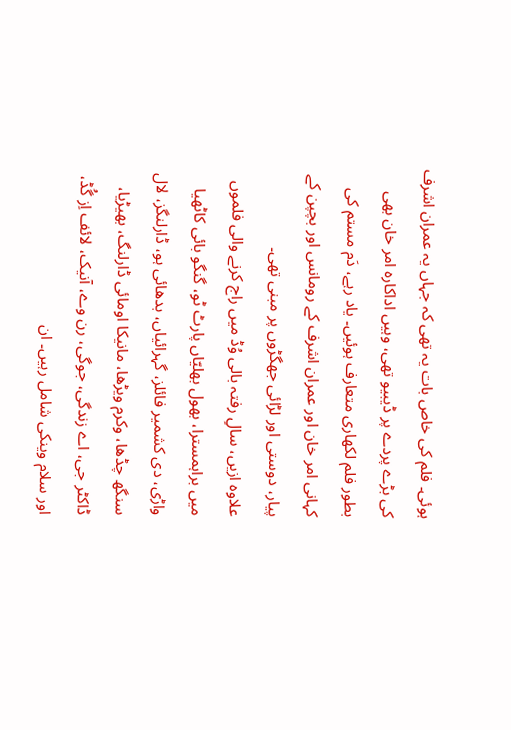ہوئی۔ فلم کی خاص بات یہ تھی کہ جہاں یہ عمران اشرف کی بڑے پردے پر ڈیبیو تھی، وہیں اداکارہ امر خان بھی بطور فلم لکھاری متعارف ہوئیں۔ یاد رہے، دَم مستم کی کہانی امر خان اور عمران اشرف کے رومانس اور بچپن کے پیار، دوستی اور لڑائی جھگڑوں پر مبنی تھی۔
علاوہ ازیں، سالِ رفتہ بالی وُڈ میں راج کرنے والی فلموں میں براہمسترا، بھول بھلیّاں پارٹ ٹو، گنگو بائی کاٹھیا واڑی، دی کشمیر فائلز، گہرائیاں، بدھائی ہو، ڈارلنگز، لال سنگھ چڈھا، وکرم ویڑھا، مانیکا اومائی ڈارلنگ، بھیڑیا، ڈاکٹر جی، اے زندگی، جوگی، رن وے، آنیک، لائف اِز گُڈ، اور سلام وینکی شامل رہیں۔ ان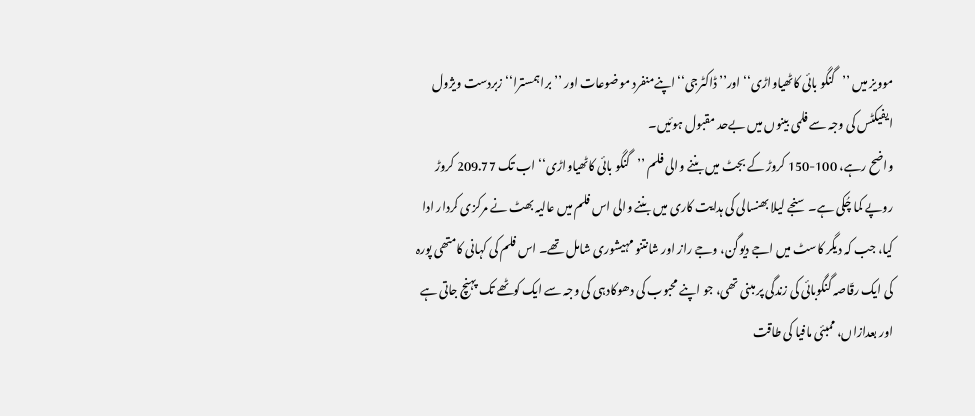موویز میں ’’گنگو بائی کاٹھیاواڑی‘‘ اور’’ڈاکٹرجی‘‘اپنےمنفرد موضوعات اور ’’براہمسترا‘‘ زبردست ویژول ایفیکٹس کی وجہ سے فلمی بینوں میں بےحد مقبول ہوئیں۔
واضح رہے، 100-150 کروڑ کے بجٹ میں بننے والی فلم ’’گنگو بائی کاٹھیاواڑی‘‘ اب تک 209.77 کروڑ روپے کما چُکی ہے۔ سنجے لیلا بھنسالی کی ہدایت کاری میں بننے والی اس فلم میں عالیہ بھٹ نے مرکزی کردار ادا کیا، جب کہ دیگر کاسٹ میں اجے دیوگن، وجے راز اور شانتنو مہیشوری شامل تھے۔ اس فلم کی کہانی کامتھی پورہ کی ایک رقّاصہ گنگوبائی کی زندگی پر مبنی تھی، جو اپنے محبوب کی دھوکادہی کی وجہ سے ایک کوٹھے تک پہنچ جاتی ہے اور بعدازاں، ممبئی مافیا کی طاقت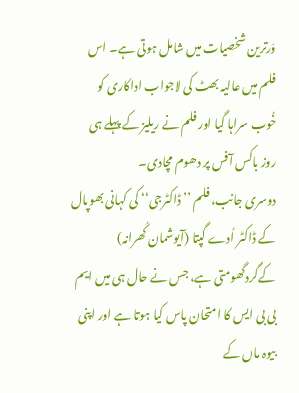وَرترین شخصیات میں شامل ہوتی ہے۔ اس فلم میں عالیہ بھٹ کی لاجواب اداکاری کو خُوب سراہا گیا اور فلم نے ریلیز کے پہلے ہی روز باکس آفس پر دھوم مچادی۔
دوسری جانب، فلم ’’ڈاکٹرجی‘‘ کی کہانی بھوپال کے ڈاکٹر اُدے گپتا (آیوشمان کُھرانہ) کےگردگھومتی ہے، جس نے حال ہی میں ایم بی بی ایس کا امتحان پاس کیا ہوتا ہے اور اپنی بیوہ ماں کے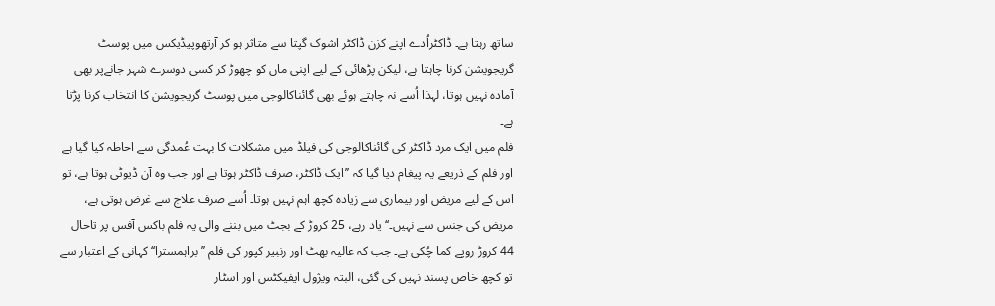ساتھ رہتا ہے۔ ڈاکٹراُدے اپنے کزن ڈاکٹر اشوک گپتا سے متاثر ہو کر آرتھوپیڈیکس میں پوسٹ گریجویشن کرنا چاہتا ہے، لیکن پڑھائی کے لیے اپنی ماں کو چھوڑ کر کسی دوسرے شہر جانےپر بھی آمادہ نہیں ہوتا، لہذا اُسے نہ چاہتے ہوئے بھی گائناکالوجی میں پوسٹ گریجویشن کا انتخاب کرنا پڑتا ہے۔
فلم میں ایک مرد ڈاکٹر کی گائناکالوجی کی فیلڈ میں مشکلات کا بہت عُمدگی سے احاطہ کیا گیا ہے اور فلم کے ذریعے یہ پیغام دیا گیا کہ ’’ایک ڈاکٹر، صرف ڈاکٹر ہوتا ہے اور جب وہ آن ڈیوٹی ہوتا ہے، تو اس کے لیے مریض اور بیماری سے زیادہ کچھ اہم نہیں ہوتا۔ اُسے صرف علاج سے غرض ہوتی ہے، مریض کی جنس سے نہیں۔‘‘ یاد رہے، 25 کروڑ کے بجٹ میں بننے والی یہ فلم باکس آفس پر تاحال 44 کروڑ روپے کما چُکی ہے۔ جب کہ عالیہ بھٹ اور رنبیر کپور کی فلم ’’براہمسترا‘‘ کہانی کے اعتبار سے تو کچھ خاص پسند نہیں کی گئی، البتہ ویژول ایفیکٹس اور اسٹار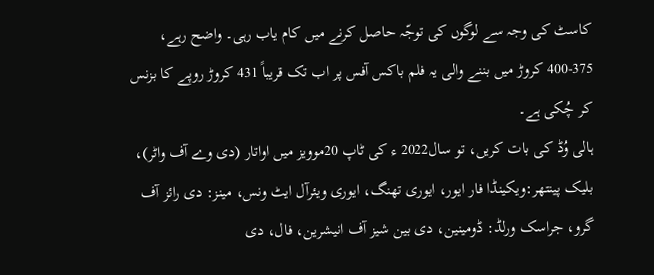کاسٹ کی وجہ سے لوگوں کی توجّہ حاصل کرنے میں کام یاب رہی۔ واضح رہے، 375-400 کروڑ میں بننے والی یہ فلم باکس آفس پر اب تک قریباً 431 کروڑ روپے کا بزنس کر چُکی ہے۔
ہالی وُڈ کی بات کریں، تو سال2022 ء کی ٹاپ 20موویز میں اواتار (دی وے آف واٹر)، بلیک پینتھر:ویکینڈا فار ایور، ایوری تھنگ، ایوری ویئرآل ایٹ ونس، مینز: دی رائز آف گرو، جراسک ورلڈ: ڈومینین، دی بین شیز آف انیشرین، فال، دی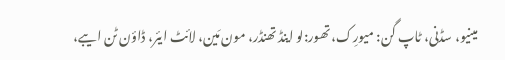مینیو، سڈنی، ٹاپ گن: میورِک، تھور:لو اینڈ تھنڈر، مون مَین، لائٹ ایئر، ڈاؤن ٹن ایبے،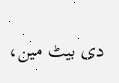دی بیٹ مین،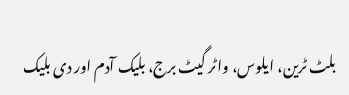بلٹ ٹرین، ایلوس، واٹر گیٹ برج، بلیک آدم اور دی بلیک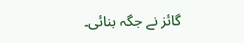گائز نے جگہ بنائی۔